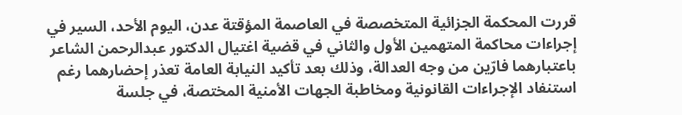قررت المحكمة الجزائية المتخصصة في العاصمة المؤقتة عدن، اليوم الأحد، السير في إجراءات محاكمة المتهمين الأول والثاني في قضية اغتيال الدكتور عبدالرحمن الشاعر باعتبارهما فارّين من وجه العدالة، وذلك بعد تأكيد النيابة العامة تعذر إحضارهما رغم استنفاد الإجراءات القانونية ومخاطبة الجهات الأمنية المختصة، في جلسة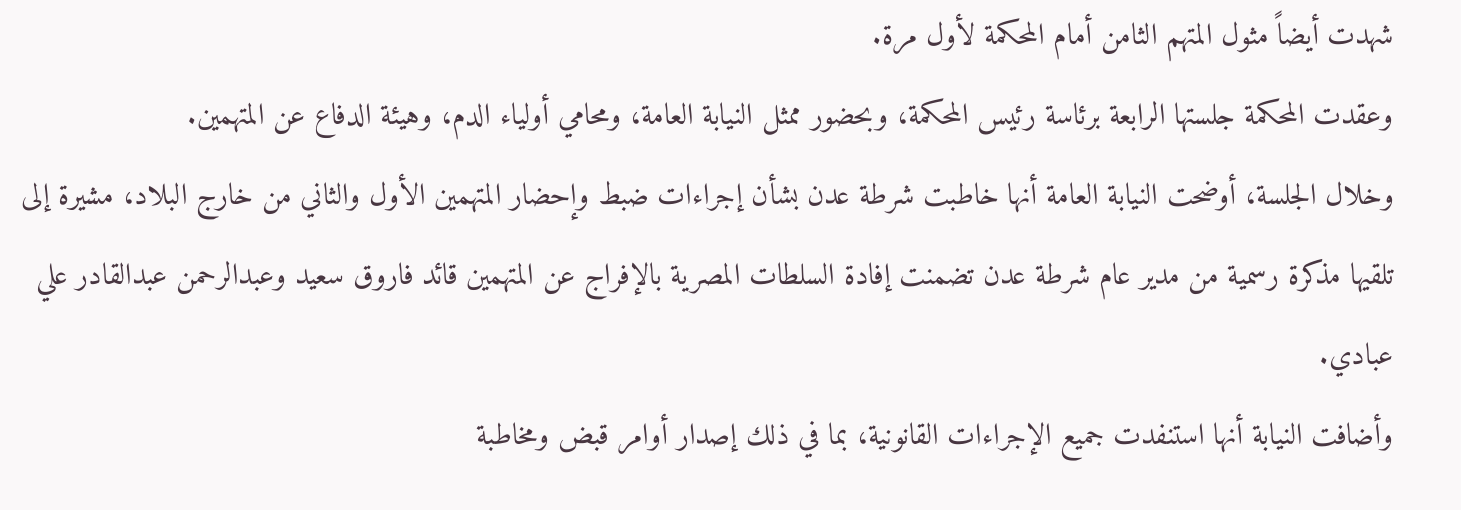شهدت أيضاً مثول المتهم الثامن أمام المحكمة لأول مرة.
وعقدت المحكمة جلستها الرابعة برئاسة رئيس المحكمة، وبحضور ممثل النيابة العامة، ومحامي أولياء الدم، وهيئة الدفاع عن المتهمين.
وخلال الجلسة، أوضحت النيابة العامة أنها خاطبت شرطة عدن بشأن إجراءات ضبط وإحضار المتهمين الأول والثاني من خارج البلاد، مشيرة إلى تلقيها مذكرة رسمية من مدير عام شرطة عدن تضمنت إفادة السلطات المصرية بالإفراج عن المتهمين قائد فاروق سعيد وعبدالرحمن عبدالقادر علي عبادي.
وأضافت النيابة أنها استنفدت جميع الإجراءات القانونية، بما في ذلك إصدار أوامر قبض ومخاطبة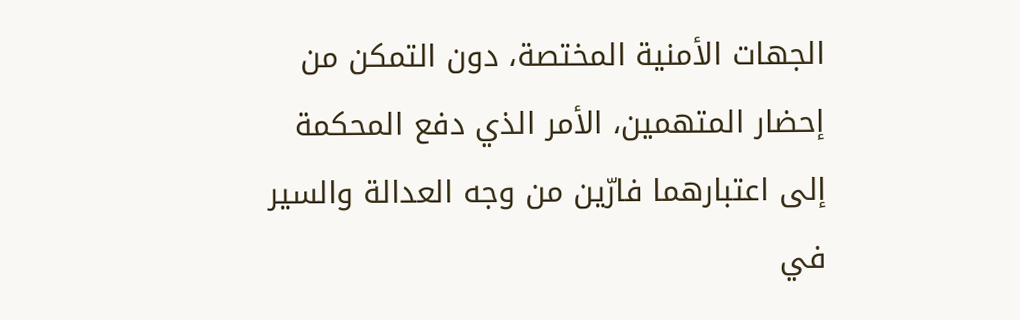الجهات الأمنية المختصة، دون التمكن من إحضار المتهمين، الأمر الذي دفع المحكمة إلى اعتبارهما فارّين من وجه العدالة والسير في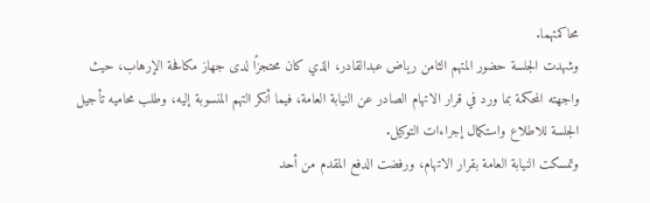محاكمتهما.
وشهدت الجلسة حضور المتهم الثامن رياض عبدالقادر، الذي كان محتجزًا لدى جهاز مكافحة الإرهاب، حيث واجهته المحكمة بما ورد في قرار الاتهام الصادر عن النيابة العامة، فيما أنكر التهم المنسوبة إليه، وطلب محاميه تأجيل الجلسة للاطلاع واستكمال إجراءات التوكيل.
وتمسكت النيابة العامة بقرار الاتهام، ورفضت الدفع المقدم من أحد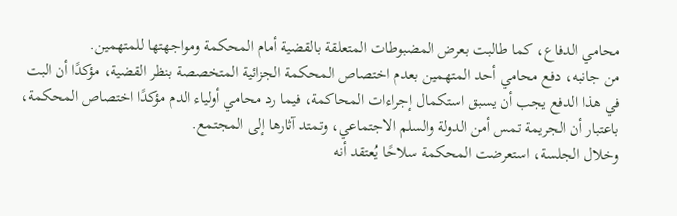محامي الدفاع، كما طالبت بعرض المضبوطات المتعلقة بالقضية أمام المحكمة ومواجهتها للمتهمين.
من جانبه، دفع محامي أحد المتهمين بعدم اختصاص المحكمة الجزائية المتخصصة بنظر القضية، مؤكدًا أن البت في هذا الدفع يجب أن يسبق استكمال إجراءات المحاكمة، فيما رد محامي أولياء الدم مؤكدًا اختصاص المحكمة، باعتبار أن الجريمة تمس أمن الدولة والسلم الاجتماعي، وتمتد آثارها إلى المجتمع.
وخلال الجلسة، استعرضت المحكمة سلاحًا يُعتقد أنه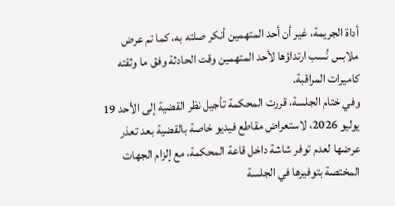أداة الجريمة، غير أن أحد المتهمين أنكر صلته به، كما تم عرض ملابس نُسب ارتداؤها لأحد المتهمين وقت الحادثة وفق ما وثقته كاميرات المراقبة.
وفي ختام الجلسة، قررت المحكمة تأجيل نظر القضية إلى الأحد 19 يوليو 2026، لاستعراض مقاطع فيديو خاصة بالقضية بعد تعذر عرضها لعدم توفر شاشة داخل قاعة المحكمة، مع إلزام الجهات المختصة بتوفيرها في الجلسة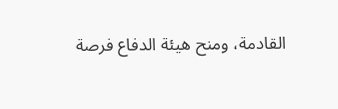القادمة، ومنح هيئة الدفاع فرصة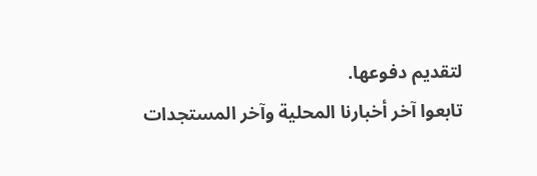لتقديم دفوعها.
تابعوا آخر أخبارنا المحلية وآخر المستجدات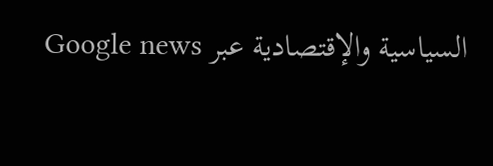السياسية والإقتصادية عبر Google news